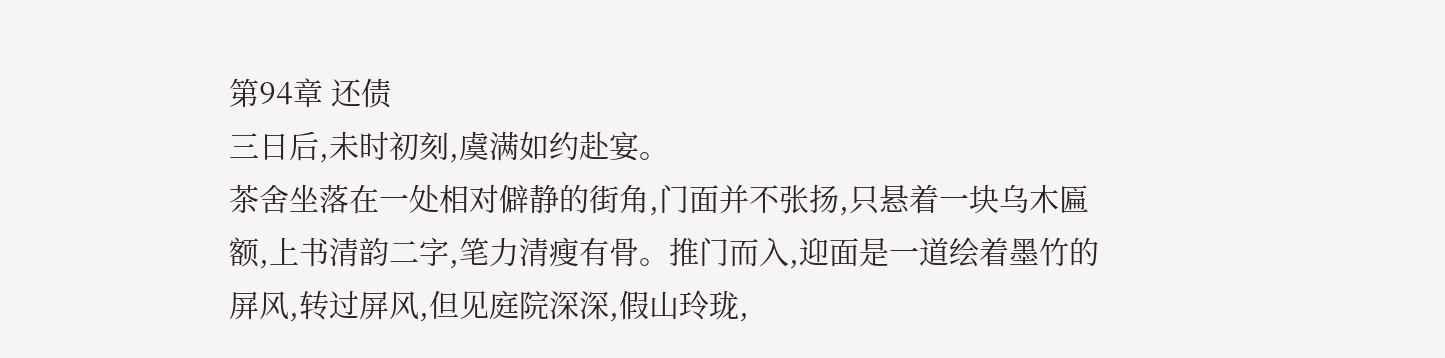第94章 还债
三日后,未时初刻,虞满如约赴宴。
茶舍坐落在一处相对僻静的街角,门面并不张扬,只悬着一块乌木匾额,上书清韵二字,笔力清瘦有骨。推门而入,迎面是一道绘着墨竹的屏风,转过屏风,但见庭院深深,假山玲珑,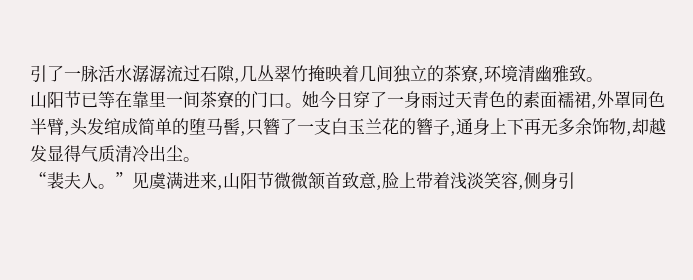引了一脉活水潺潺流过石隙,几丛翠竹掩映着几间独立的茶寮,环境清幽雅致。
山阳节已等在靠里一间茶寮的门口。她今日穿了一身雨过天青色的素面襦裙,外罩同色半臂,头发绾成简单的堕马髻,只簪了一支白玉兰花的簪子,通身上下再无多余饰物,却越发显得气质清冷出尘。
“裴夫人。”见虞满进来,山阳节微微颔首致意,脸上带着浅淡笑容,侧身引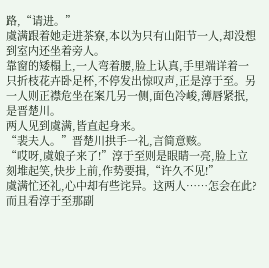路,“请进。”
虞满跟着她走进茶寮,本以为只有山阳节一人,却没想到室内还坐着旁人。
靠窗的矮榻上,一人弯着腰,脸上认真,手里端详着一只折枝花卉卧足杯,不停发出惊叹声,正是淳于至。另一人则正襟危坐在案几另一侧,面色冷峻,薄唇紧抿,是晋楚川。
两人见到虞满,皆直起身来。
“裴夫人。”晋楚川拱手一礼,言简意赅。
“哎呀,虞娘子来了!”淳于至则是眼睛一亮,脸上立刻堆起笑,快步上前,作势要揖,“许久不见!”
虞满忙还礼,心中却有些诧异。这两人……怎会在此?而且看淳于至那副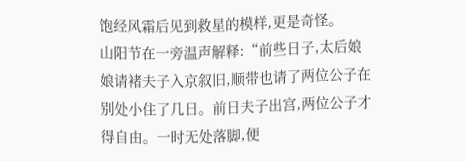饱经风霜后见到救星的模样,更是奇怪。
山阳节在一旁温声解释:“前些日子,太后娘娘请褚夫子入京叙旧,顺带也请了两位公子在别处小住了几日。前日夫子出宫,两位公子才得自由。一时无处落脚,便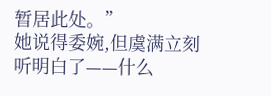暂居此处。”
她说得委婉,但虞满立刻听明白了——什么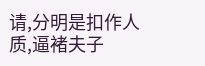请,分明是扣作人质,逼褚夫子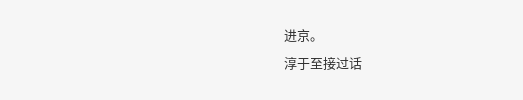进京。
淳于至接过话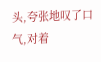头,夸张地叹了口气,对着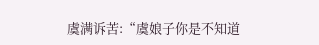虞满诉苦:“虞娘子你是不知道